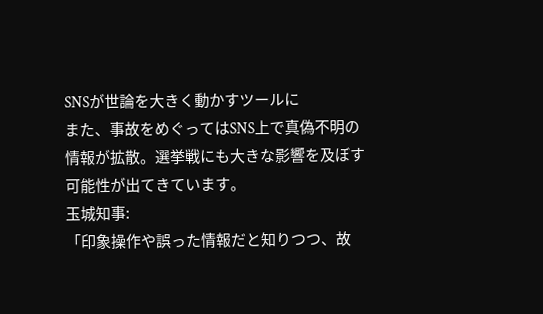SNSが世論を大きく動かすツールに
また、事故をめぐってはSNS上で真偽不明の情報が拡散。選挙戦にも大きな影響を及ぼす可能性が出てきています。
玉城知事:
「印象操作や誤った情報だと知りつつ、故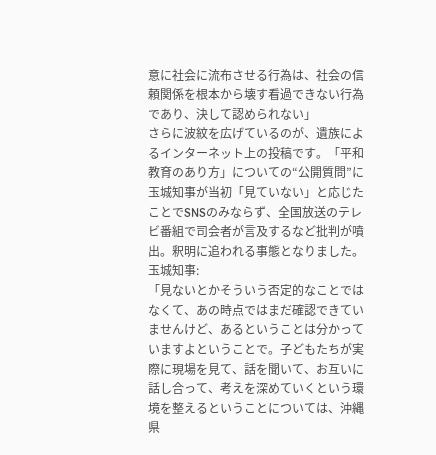意に社会に流布させる行為は、社会の信頼関係を根本から壊す看過できない行為であり、決して認められない」
さらに波紋を広げているのが、遺族によるインターネット上の投稿です。「平和教育のあり方」についての“公開質問”に玉城知事が当初「見ていない」と応じたことでSNSのみならず、全国放送のテレビ番組で司会者が言及するなど批判が噴出。釈明に追われる事態となりました。
玉城知事:
「見ないとかそういう否定的なことではなくて、あの時点ではまだ確認できていませんけど、あるということは分かっていますよということで。子どもたちが実際に現場を見て、話を聞いて、お互いに話し合って、考えを深めていくという環境を整えるということについては、沖縄県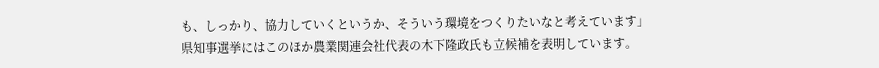も、しっかり、協力していくというか、そういう環境をつくりたいなと考えています」
県知事選挙にはこのほか農業関連会社代表の木下隆政氏も立候補を表明しています。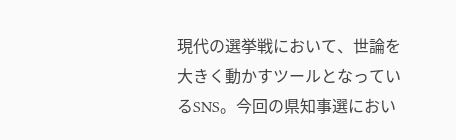現代の選挙戦において、世論を大きく動かすツールとなっているSNS。今回の県知事選におい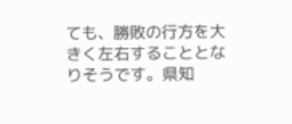ても、勝敗の行方を大きく左右することとなりそうです。県知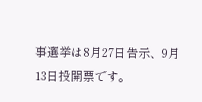事選挙は8月27日告示、9月13日投開票です。